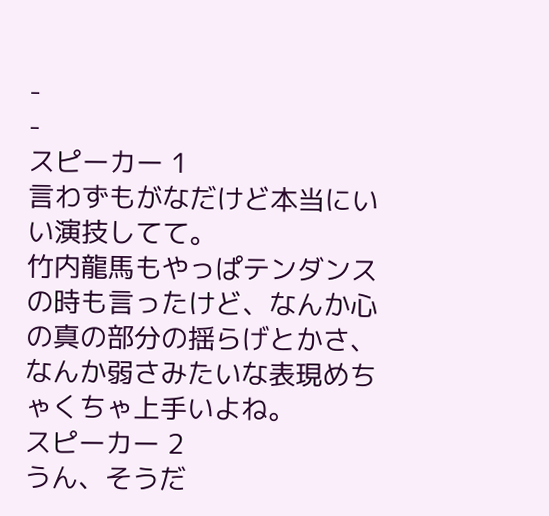-
-
スピーカー 1
言わずもがなだけど本当にいい演技してて。
竹内龍馬もやっぱテンダンスの時も言ったけど、なんか心の真の部分の揺らげとかさ、なんか弱さみたいな表現めちゃくちゃ上手いよね。
スピーカー 2
うん、そうだ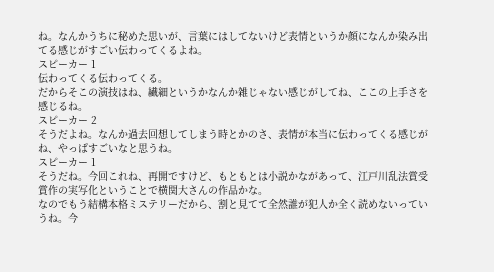ね。なんかうちに秘めた思いが、言葉にはしてないけど表情というか顔になんか染み出てる感じがすごい伝わってくるよね。
スピーカー 1
伝わってくる伝わってくる。
だからそこの演技はね、繊細というかなんか雑じゃない感じがしてね、ここの上手さを感じるね。
スピーカー 2
そうだよね。なんか過去回想してしまう時とかのさ、表情が本当に伝わってくる感じがね、やっぱすごいなと思うね。
スピーカー 1
そうだね。今回これね、再開ですけど、もともとは小説かながあって、江戸川乱法賞受賞作の実写化ということで横関大さんの作品かな。
なのでもう結構本格ミステリーだから、割と見てて全然誰が犯人か全く読めないっていうね。今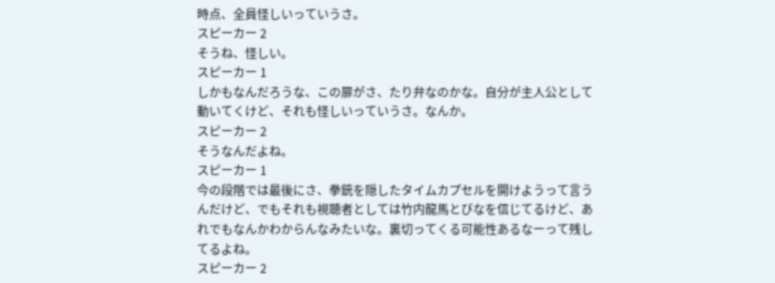時点、全員怪しいっていうさ。
スピーカー 2
そうね、怪しい。
スピーカー 1
しかもなんだろうな、この扉がさ、たり弁なのかな。自分が主人公として動いてくけど、それも怪しいっていうさ。なんか。
スピーカー 2
そうなんだよね。
スピーカー 1
今の段階では最後にさ、拳銃を隠したタイムカプセルを開けようって言うんだけど、でもそれも視聴者としては竹内龍馬とびなを信じてるけど、あれでもなんかわからんなみたいな。裏切ってくる可能性あるなーって残してるよね。
スピーカー 2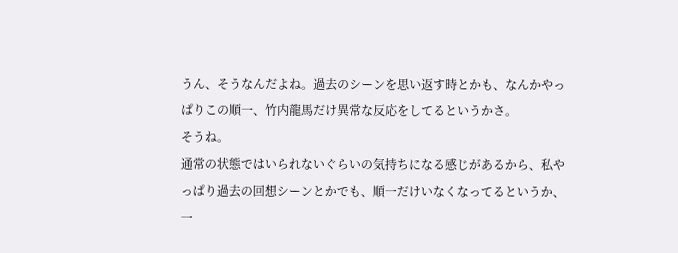うん、そうなんだよね。過去のシーンを思い返す時とかも、なんかやっぱりこの順一、竹内龍馬だけ異常な反応をしてるというかさ。
そうね。
通常の状態ではいられないぐらいの気持ちになる感じがあるから、私やっぱり過去の回想シーンとかでも、順一だけいなくなってるというか、一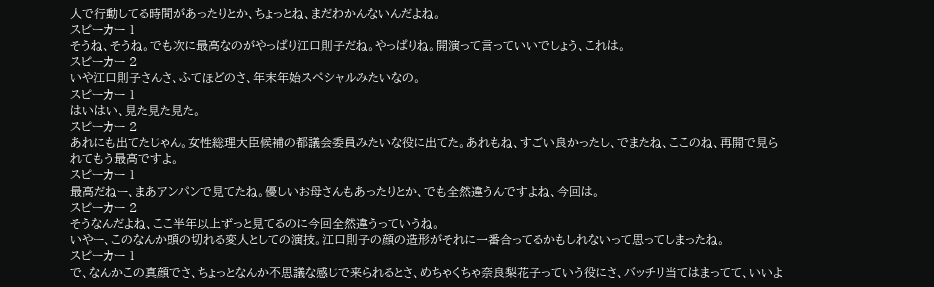人で行動してる時間があったりとか、ちょっとね、まだわかんないんだよね。
スピーカー 1
そうね、そうね。でも次に最高なのがやっぱり江口則子だね。やっぱりね。開演って言っていいでしょう、これは。
スピーカー 2
いや江口則子さんさ、ふてほどのさ、年末年始スペシャルみたいなの。
スピーカー 1
はいはい、見た見た見た。
スピーカー 2
あれにも出てたじゃん。女性総理大臣候補の都議会委員みたいな役に出てた。あれもね、すごい良かったし、でまたね、ここのね、再開で見られてもう最高ですよ。
スピーカー 1
最高だねー、まあアンパンで見てたね。優しいお母さんもあったりとか、でも全然違うんですよね、今回は。
スピーカー 2
そうなんだよね、ここ半年以上ずっと見てるのに今回全然違うっていうね。
いやー、このなんか頭の切れる変人としての演技。江口則子の顔の造形がそれに一番合ってるかもしれないって思ってしまったね。
スピーカー 1
で、なんかこの真顔でさ、ちょっとなんか不思議な感じで来られるとさ、めちゃくちゃ奈良梨花子っていう役にさ、バッチリ当てはまってて、いいよ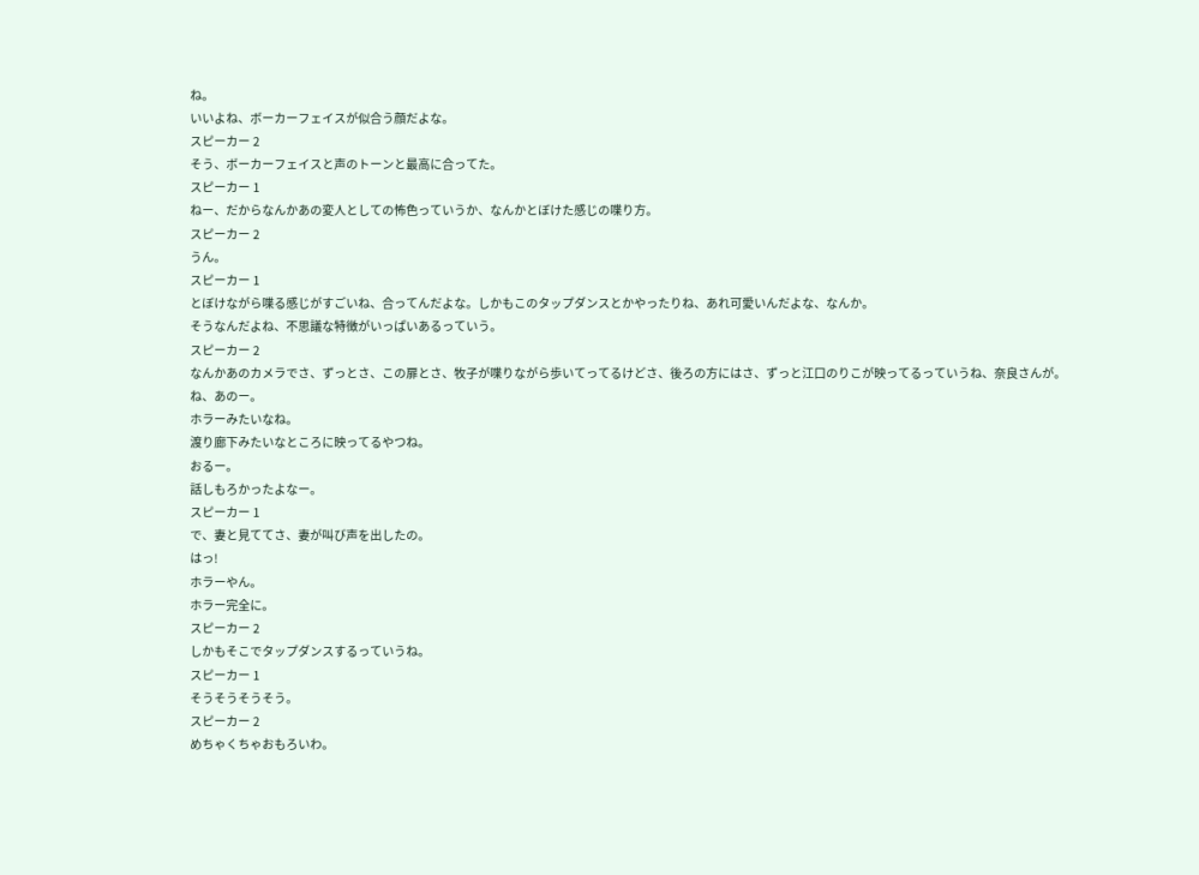ね。
いいよね、ボーカーフェイスが似合う顔だよな。
スピーカー 2
そう、ボーカーフェイスと声のトーンと最高に合ってた。
スピーカー 1
ねー、だからなんかあの変人としての怖色っていうか、なんかとぼけた感じの喋り方。
スピーカー 2
うん。
スピーカー 1
とぼけながら喋る感じがすごいね、合ってんだよな。しかもこのタップダンスとかやったりね、あれ可愛いんだよな、なんか。
そうなんだよね、不思議な特徴がいっぱいあるっていう。
スピーカー 2
なんかあのカメラでさ、ずっとさ、この扉とさ、牧子が喋りながら歩いてってるけどさ、後ろの方にはさ、ずっと江口のりこが映ってるっていうね、奈良さんが。
ね、あのー。
ホラーみたいなね。
渡り廊下みたいなところに映ってるやつね。
おるー。
話しもろかったよなー。
スピーカー 1
で、妻と見ててさ、妻が叫び声を出したの。
はっ!
ホラーやん。
ホラー完全に。
スピーカー 2
しかもそこでタップダンスするっていうね。
スピーカー 1
そうそうそうそう。
スピーカー 2
めちゃくちゃおもろいわ。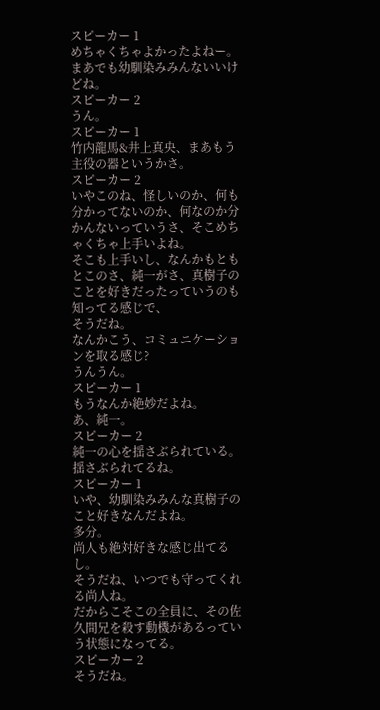スピーカー 1
めちゃくちゃよかったよねー。
まあでも幼馴染みみんないいけどね。
スピーカー 2
うん。
スピーカー 1
竹内龍馬&井上真央、まあもう主役の器というかさ。
スピーカー 2
いやこのね、怪しいのか、何も分かってないのか、何なのか分かんないっていうさ、そこめちゃくちゃ上手いよね。
そこも上手いし、なんかもともとこのさ、純一がさ、真樹子のことを好きだったっていうのも知ってる感じで、
そうだね。
なんかこう、コミュニケーションを取る感じ?
うんうん。
スピーカー 1
もうなんか絶妙だよね。
あ、純一。
スピーカー 2
純一の心を揺さぶられている。
揺さぶられてるね。
スピーカー 1
いや、幼馴染みみんな真樹子のこと好きなんだよね。
多分。
尚人も絶対好きな感じ出てるし。
そうだね、いつでも守ってくれる尚人ね。
だからこそこの全員に、その佐久間兄を殺す動機があるっていう状態になってる。
スピーカー 2
そうだね。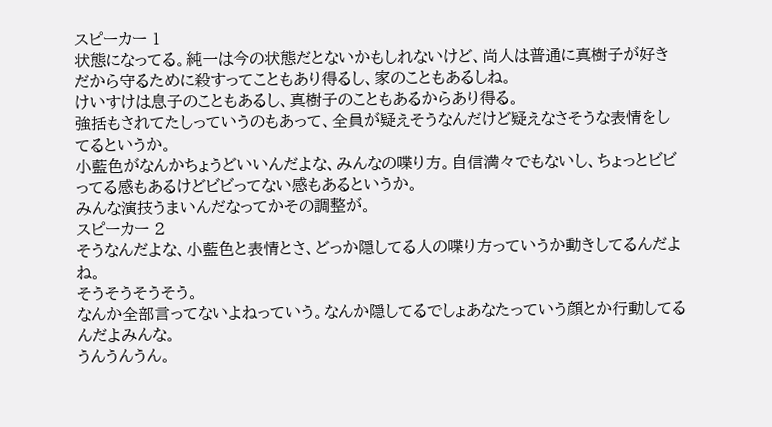スピーカー 1
状態になってる。純一は今の状態だとないかもしれないけど、尚人は普通に真樹子が好きだから守るために殺すってこともあり得るし、家のこともあるしね。
けいすけは息子のこともあるし、真樹子のこともあるからあり得る。
強括もされてたしっていうのもあって、全員が疑えそうなんだけど疑えなさそうな表情をしてるというか。
小藍色がなんかちょうどいいんだよな、みんなの喋り方。自信満々でもないし、ちょっとビビってる感もあるけどビビってない感もあるというか。
みんな演技うまいんだなってかその調整が。
スピーカー 2
そうなんだよな、小藍色と表情とさ、どっか隠してる人の喋り方っていうか動きしてるんだよね。
そうそうそうそう。
なんか全部言ってないよねっていう。なんか隠してるでしょあなたっていう顔とか行動してるんだよみんな。
うんうんうん。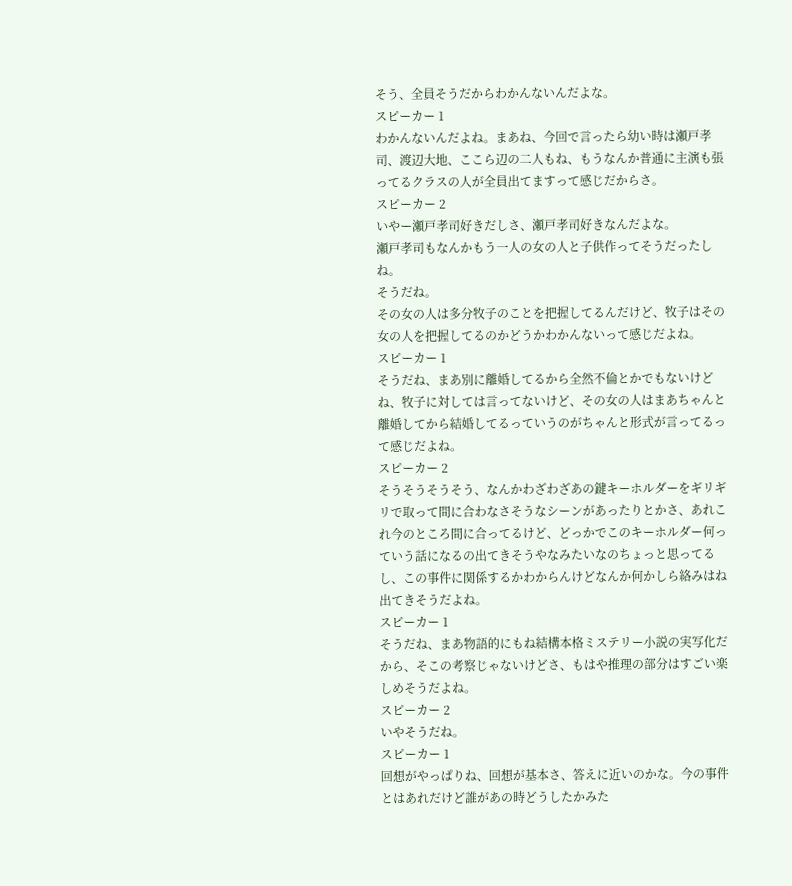そう、全員そうだからわかんないんだよな。
スピーカー 1
わかんないんだよね。まあね、今回で言ったら幼い時は瀬戸孝司、渡辺大地、ここら辺の二人もね、もうなんか普通に主演も張ってるクラスの人が全員出てますって感じだからさ。
スピーカー 2
いやー瀬戸孝司好きだしさ、瀬戸孝司好きなんだよな。
瀬戸孝司もなんかもう一人の女の人と子供作ってそうだったしね。
そうだね。
その女の人は多分牧子のことを把握してるんだけど、牧子はその女の人を把握してるのかどうかわかんないって感じだよね。
スピーカー 1
そうだね、まあ別に離婚してるから全然不倫とかでもないけどね、牧子に対しては言ってないけど、その女の人はまあちゃんと離婚してから結婚してるっていうのがちゃんと形式が言ってるって感じだよね。
スピーカー 2
そうそうそうそう、なんかわざわざあの鍵キーホルダーをギリギリで取って間に合わなさそうなシーンがあったりとかさ、あれこれ今のところ間に合ってるけど、どっかでこのキーホルダー何っていう話になるの出てきそうやなみたいなのちょっと思ってるし、この事件に関係するかわからんけどなんか何かしら絡みはね出てきそうだよね。
スピーカー 1
そうだね、まあ物語的にもね結構本格ミステリー小説の実写化だから、そこの考察じゃないけどさ、もはや推理の部分はすごい楽しめそうだよね。
スピーカー 2
いやそうだね。
スピーカー 1
回想がやっぱりね、回想が基本さ、答えに近いのかな。今の事件とはあれだけど誰があの時どうしたかみた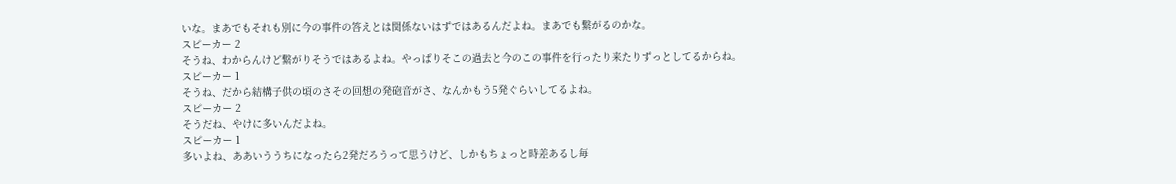いな。まあでもそれも別に今の事件の答えとは関係ないはずではあるんだよね。まあでも繋がるのかな。
スピーカー 2
そうね、わからんけど繋がりそうではあるよね。やっぱりそこの過去と今のこの事件を行ったり来たりずっとしてるからね。
スピーカー 1
そうね、だから結構子供の頃のさその回想の発砲音がさ、なんかもう5発ぐらいしてるよね。
スピーカー 2
そうだね、やけに多いんだよね。
スピーカー 1
多いよね、ああいううちになったら2発だろうって思うけど、しかもちょっと時差あるし毎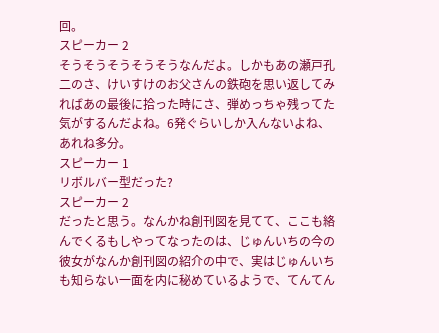回。
スピーカー 2
そうそうそうそうそうなんだよ。しかもあの瀬戸孔二のさ、けいすけのお父さんの鉄砲を思い返してみればあの最後に拾った時にさ、弾めっちゃ残ってた気がするんだよね。6発ぐらいしか入んないよね、あれね多分。
スピーカー 1
リボルバー型だった?
スピーカー 2
だったと思う。なんかね創刊図を見てて、ここも絡んでくるもしやってなったのは、じゅんいちの今の彼女がなんか創刊図の紹介の中で、実はじゅんいちも知らない一面を内に秘めているようで、てんてん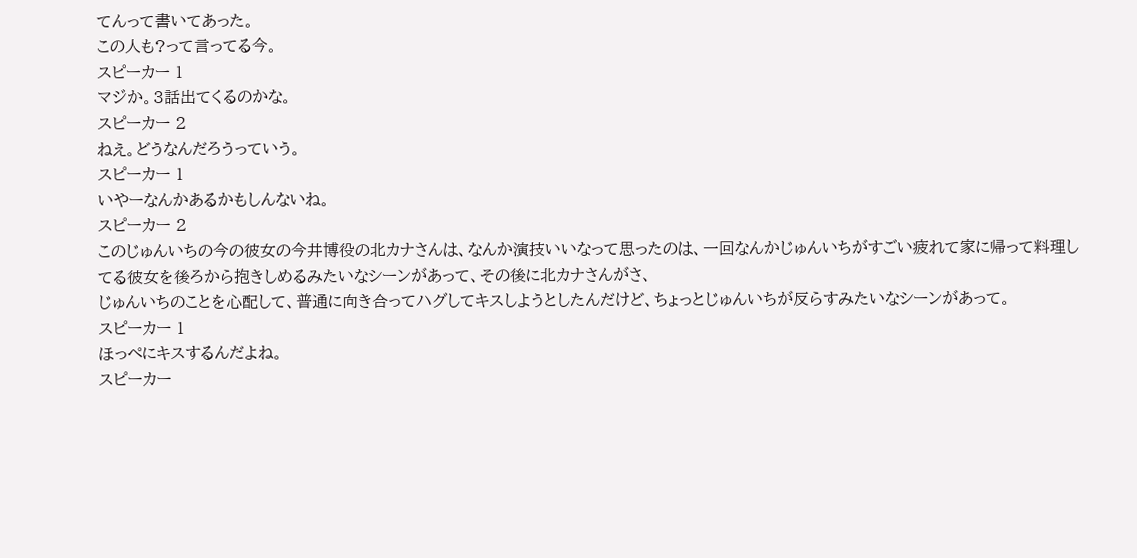てんって書いてあった。
この人も?って言ってる今。
スピーカー 1
マジか。3話出てくるのかな。
スピーカー 2
ねえ。どうなんだろうっていう。
スピーカー 1
いやーなんかあるかもしんないね。
スピーカー 2
このじゅんいちの今の彼女の今井博役の北カナさんは、なんか演技いいなって思ったのは、一回なんかじゅんいちがすごい疲れて家に帰って料理してる彼女を後ろから抱きしめるみたいなシーンがあって、その後に北カナさんがさ、
じゅんいちのことを心配して、普通に向き合ってハグしてキスしようとしたんだけど、ちょっとじゅんいちが反らすみたいなシーンがあって。
スピーカー 1
ほっぺにキスするんだよね。
スピーカー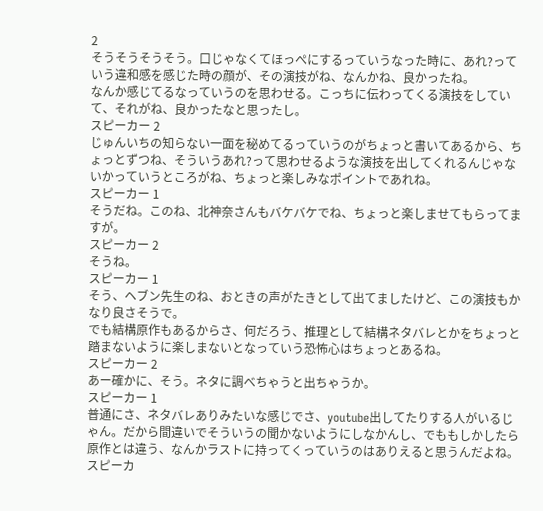2
そうそうそうそう。口じゃなくてほっぺにするっていうなった時に、あれ?っていう違和感を感じた時の顔が、その演技がね、なんかね、良かったね。
なんか感じてるなっていうのを思わせる。こっちに伝わってくる演技をしていて、それがね、良かったなと思ったし。
スピーカー 2
じゅんいちの知らない一面を秘めてるっていうのがちょっと書いてあるから、ちょっとずつね、そういうあれ?って思わせるような演技を出してくれるんじゃないかっていうところがね、ちょっと楽しみなポイントであれね。
スピーカー 1
そうだね。このね、北神奈さんもバケバケでね、ちょっと楽しませてもらってますが。
スピーカー 2
そうね。
スピーカー 1
そう、ヘブン先生のね、おときの声がたきとして出てましたけど、この演技もかなり良さそうで。
でも結構原作もあるからさ、何だろう、推理として結構ネタバレとかをちょっと踏まないように楽しまないとなっていう恐怖心はちょっとあるね。
スピーカー 2
あー確かに、そう。ネタに調べちゃうと出ちゃうか。
スピーカー 1
普通にさ、ネタバレありみたいな感じでさ、youtube出してたりする人がいるじゃん。だから間違いでそういうの聞かないようにしなかんし、でももしかしたら原作とは違う、なんかラストに持ってくっていうのはありえると思うんだよね。
スピーカ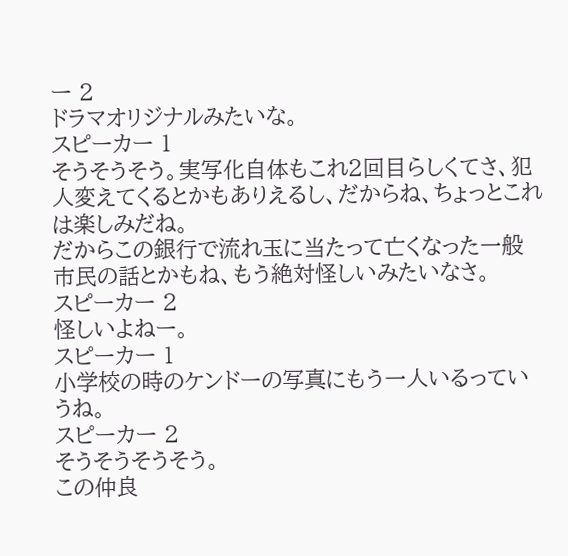ー 2
ドラマオリジナルみたいな。
スピーカー 1
そうそうそう。実写化自体もこれ2回目らしくてさ、犯人変えてくるとかもありえるし、だからね、ちょっとこれは楽しみだね。
だからこの銀行で流れ玉に当たって亡くなった一般市民の話とかもね、もう絶対怪しいみたいなさ。
スピーカー 2
怪しいよねー。
スピーカー 1
小学校の時のケンドーの写真にもう一人いるっていうね。
スピーカー 2
そうそうそうそう。
この仲良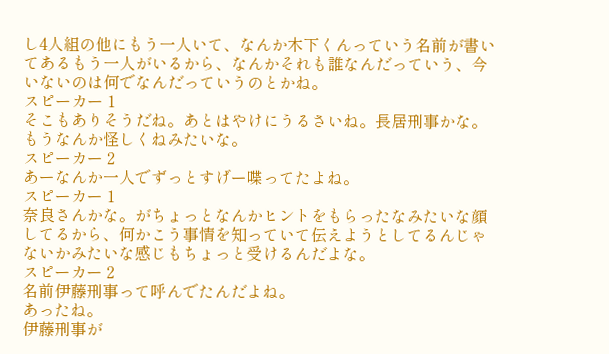し4人組の他にもう一人いて、なんか木下くんっていう名前が書いてあるもう一人がいるから、なんかそれも誰なんだっていう、今いないのは何でなんだっていうのとかね。
スピーカー 1
そこもありそうだね。あとはやけにうるさいね。長居刑事かな。もうなんか怪しくねみたいな。
スピーカー 2
あーなんか一人でずっとすげー喋ってたよね。
スピーカー 1
奈良さんかな。がちょっとなんかヒントをもらったなみたいな顔してるから、何かこう事情を知っていて伝えようとしてるんじゃないかみたいな感じもちょっと受けるんだよな。
スピーカー 2
名前伊藤刑事って呼んでたんだよね。
あったね。
伊藤刑事が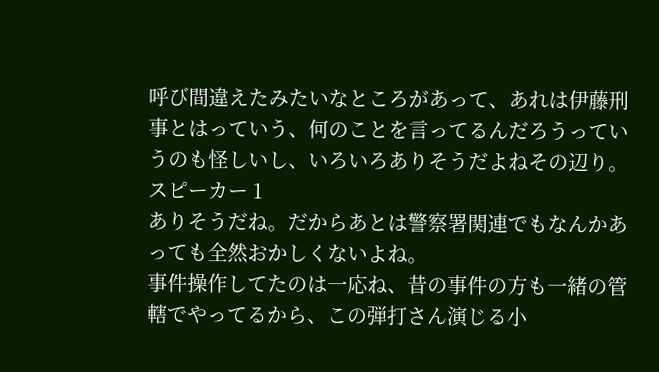呼び間違えたみたいなところがあって、あれは伊藤刑事とはっていう、何のことを言ってるんだろうっていうのも怪しいし、いろいろありそうだよねその辺り。
スピーカー 1
ありそうだね。だからあとは警察署関連でもなんかあっても全然おかしくないよね。
事件操作してたのは一応ね、昔の事件の方も一緒の管轄でやってるから、この弾打さん演じる小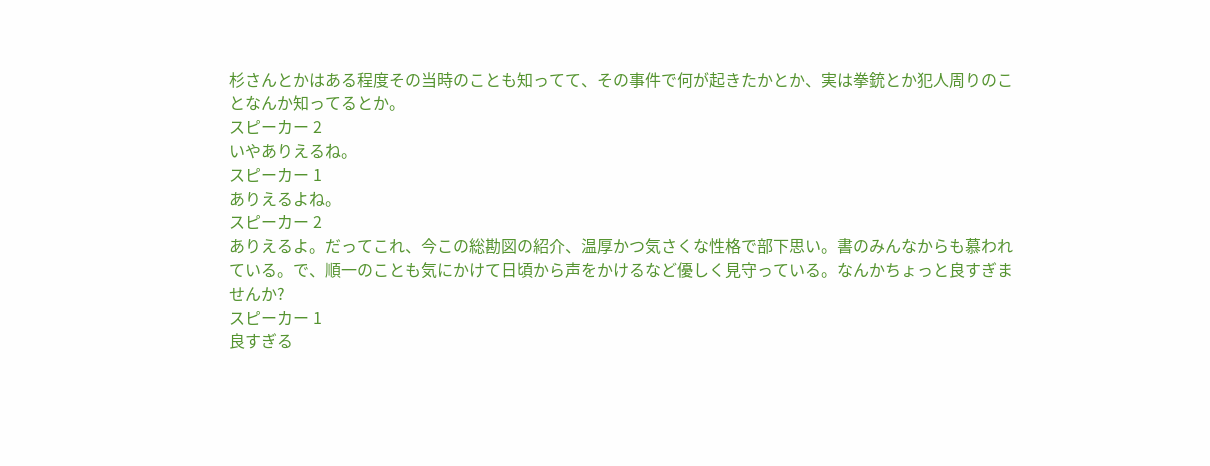杉さんとかはある程度その当時のことも知ってて、その事件で何が起きたかとか、実は拳銃とか犯人周りのことなんか知ってるとか。
スピーカー 2
いやありえるね。
スピーカー 1
ありえるよね。
スピーカー 2
ありえるよ。だってこれ、今この総勘図の紹介、温厚かつ気さくな性格で部下思い。書のみんなからも慕われている。で、順一のことも気にかけて日頃から声をかけるなど優しく見守っている。なんかちょっと良すぎませんか?
スピーカー 1
良すぎる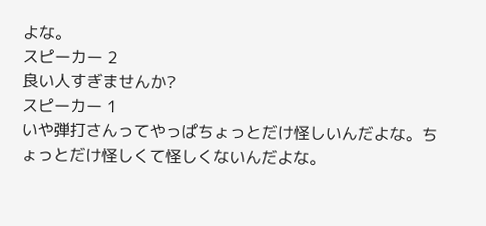よな。
スピーカー 2
良い人すぎませんか?
スピーカー 1
いや弾打さんってやっぱちょっとだけ怪しいんだよな。ちょっとだけ怪しくて怪しくないんだよな。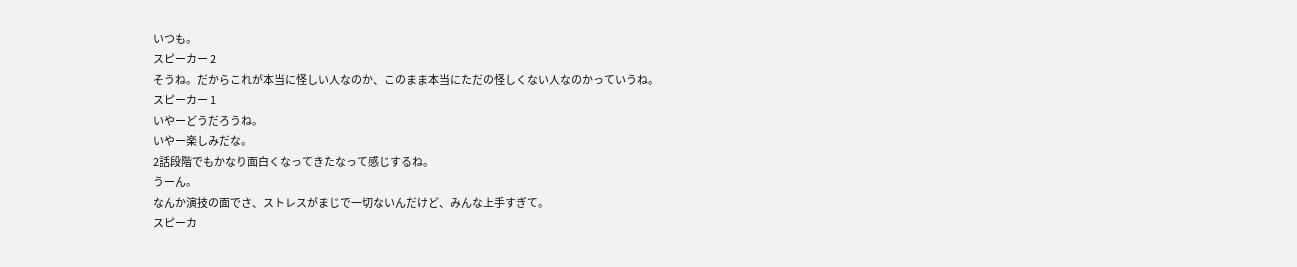いつも。
スピーカー 2
そうね。だからこれが本当に怪しい人なのか、このまま本当にただの怪しくない人なのかっていうね。
スピーカー 1
いやーどうだろうね。
いやー楽しみだな。
2話段階でもかなり面白くなってきたなって感じするね。
うーん。
なんか演技の面でさ、ストレスがまじで一切ないんだけど、みんな上手すぎて。
スピーカ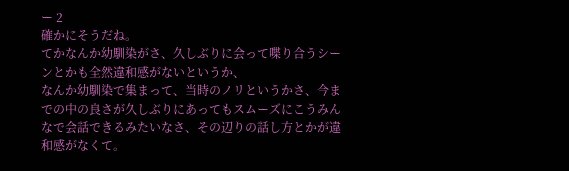ー 2
確かにそうだね。
てかなんか幼馴染がさ、久しぶりに会って喋り合うシーンとかも全然違和感がないというか、
なんか幼馴染で集まって、当時のノリというかさ、今までの中の良さが久しぶりにあってもスムーズにこうみんなで会話できるみたいなさ、その辺りの話し方とかが違和感がなくて。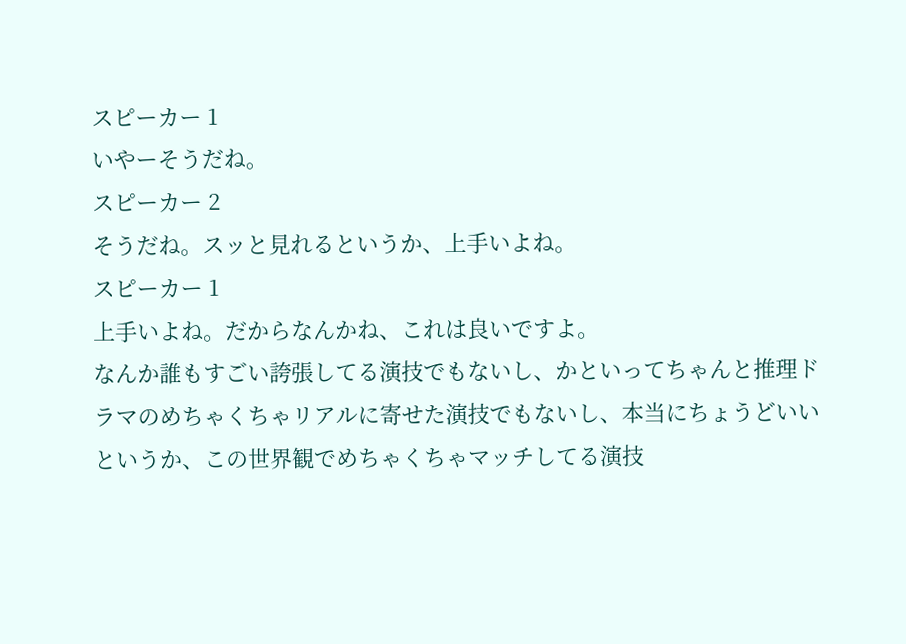スピーカー 1
いやーそうだね。
スピーカー 2
そうだね。スッと見れるというか、上手いよね。
スピーカー 1
上手いよね。だからなんかね、これは良いですよ。
なんか誰もすごい誇張してる演技でもないし、かといってちゃんと推理ドラマのめちゃくちゃリアルに寄せた演技でもないし、本当にちょうどいいというか、この世界観でめちゃくちゃマッチしてる演技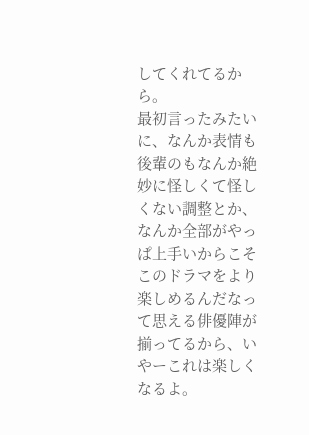してくれてるから。
最初言ったみたいに、なんか表情も後輩のもなんか絶妙に怪しくて怪しくない調整とか、なんか全部がやっぱ上手いからこそこのドラマをより楽しめるんだなって思える俳優陣が揃ってるから、いやーこれは楽しくなるよ。